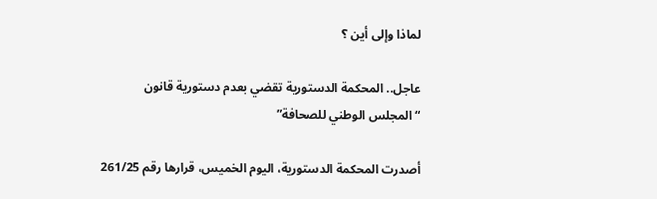لماذا وإلى أين ؟

عاجل.. المحكمة الدستورية تقضي بعدم دستورية قانون “المجلس الوطني للصحافة”

أصدرت المحكمة الدستورية، اليوم الخميس، قرارها رقم 261/25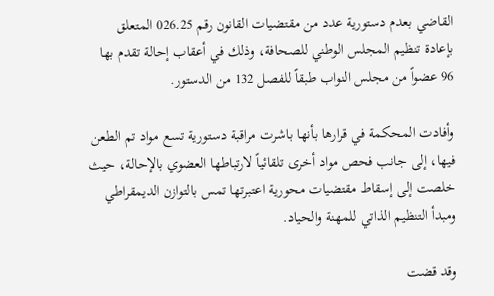القاضي بعدم دستورية عدد من مقتضيات القانون رقم 026.25 المتعلق بإعادة تنظيم المجلس الوطني للصحافة، وذلك في أعقاب إحالة تقدم بها 96 عضواً من مجلس النواب طبقاً للفصل 132 من الدستور.

وأفادت المحكمة في قرارها بأنها باشرت مراقبة دستورية تسع مواد تم الطعن فيها، إلى جانب فحص مواد أخرى تلقائياً لارتباطها العضوي بالإحالة، حيث خلصت إلى إسقاط مقتضيات محورية اعتبرتها تمس بالتوازن الديمقراطي ومبدأ التنظيم الذاتي للمهنة والحياد.

وقد قضت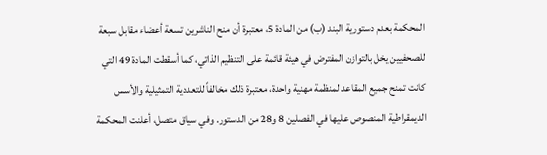المحكمة بعدم دستورية البند (ب) من المادة 5، معتبرة أن منح الناشرين تسعة أعضاء مقابل سبعة للصحفيين يخل بالتوازن المفترض في هيئة قائمة على التنظيم الذاتي، كما أسقطت المادة 49 التي كانت تمنح جميع المقاعد لمنظمة مهنية واحدة، معتبرة ذلك مخالفاً للتعددية التمثيلية والأسس الديمقراطية المنصوص عليها في الفصلين 8 و28 من الدستور. وفي سياق متصل، أعلنت المحكمة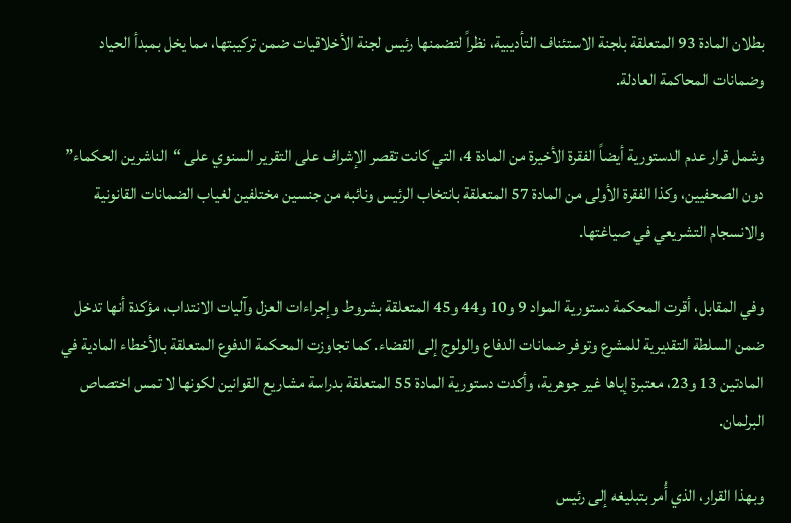بطلان المادة 93 المتعلقة بلجنة الاستئناف التأديبية، نظراً لتضمنها رئيس لجنة الأخلاقيات ضمن تركيبتها، مما يخل بمبدأ الحياد وضمانات المحاكمة العادلة.

وشمل قرار عدم الدستورية أيضاً الفقرة الأخيرة من المادة 4، التي كانت تقصر الإشراف على التقرير السنوي على “الناشرين الحكماء” دون الصحفيين، وكذا الفقرة الأولى من المادة 57 المتعلقة بانتخاب الرئيس ونائبه من جنسين مختلفين لغياب الضمانات القانونية والانسجام التشريعي في صياغتها.

وفي المقابل، أقرت المحكمة دستورية المواد 9 و10 و44 و45 المتعلقة بشروط وإجراءات العزل وآليات الانتداب، مؤكدة أنها تدخل ضمن السلطة التقديرية للمشرع وتوفر ضمانات الدفاع والولوج إلى القضاء. كما تجاوزت المحكمة الدفوع المتعلقة بالأخطاء المادية في المادتين 13 و23، معتبرة إياها غير جوهرية، وأكدت دستورية المادة 55 المتعلقة بدراسة مشاريع القوانين لكونها لا تمس اختصاص البرلمان.

وبهذا القرار، الذي أُمر بتبليغه إلى رئيس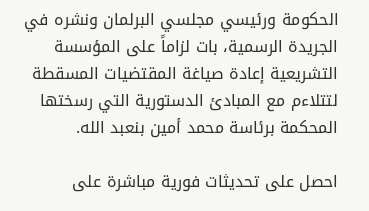الحكومة ورئيسي مجلسي البرلمان ونشره في الجريدة الرسمية، بات لزاماً على المؤسسة التشريعية إعادة صياغة المقتضيات المسقطة لتتلاءم مع المبادئ الدستورية التي رسختها المحكمة برئاسة محمد أمين بنعبد الله.

احصل على تحديثات فورية مباشرة على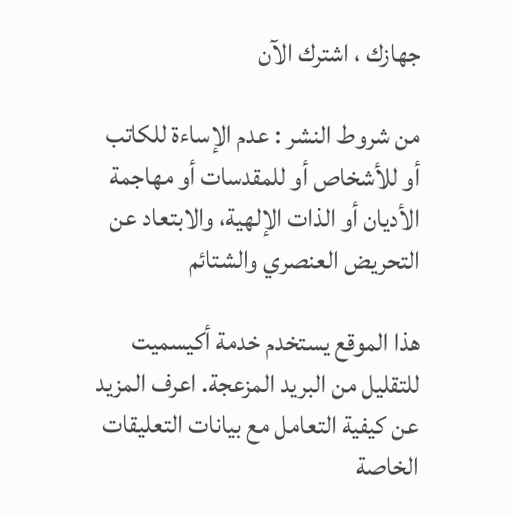جهازك ، اشترك الآن

من شروط النشر : عدم الإساءة للكاتب أو للأشخاص أو للمقدسات أو مهاجمة الأديان أو الذات الإلهية، والابتعاد عن التحريض العنصري والشتائم

هذا الموقع يستخدم خدمة أكيسميت للتقليل من البريد المزعجة. اعرف المزيد عن كيفية التعامل مع بيانات التعليقات الخاصة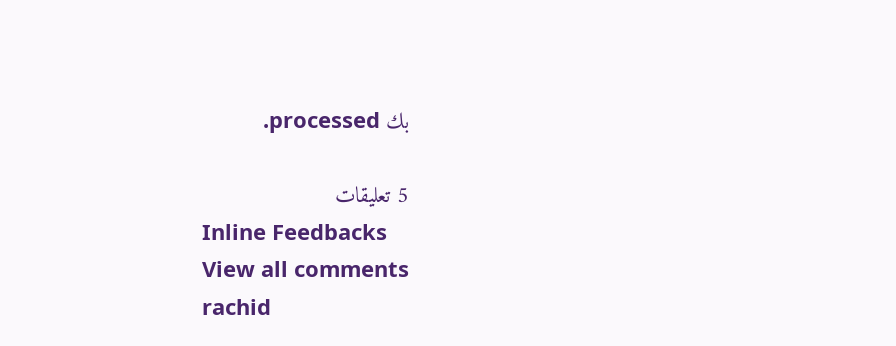بك processed.

5 تعليقات
Inline Feedbacks
View all comments
rachid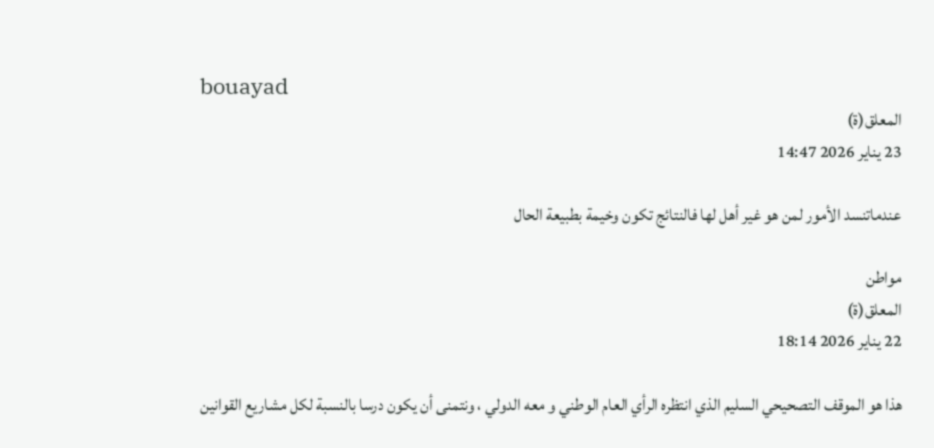bouayad
المعلق(ة)
23 يناير 2026 14:47

عندماتنسد الأمور لمن هو غير أهل لها فالنتائج تكون وخيمة بطبيعة الحال

مواطن
المعلق(ة)
22 يناير 2026 18:14

هذا هو الموقف التصحيحي السليم الذي انتظره الرأي العام الوطني و معه الدولي ، ونتمنى أن يكون درسا بالنسبة لكل مشاريع القوانين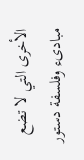الأخرى التي لا تضع مبادىء وفلسفة دستور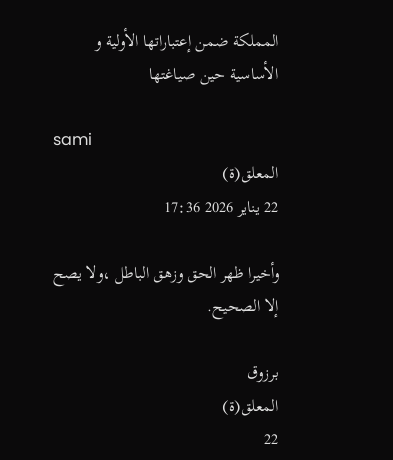المملكة ضمن إعتباراتها الأولية و الأساسية حين صياغتها

sami
المعلق(ة)
22 يناير 2026 17:36

وأخيرا ظهر الحق وزهق الباطل ،ولا يصح إلا الصحيح.

برزوق
المعلق(ة)
22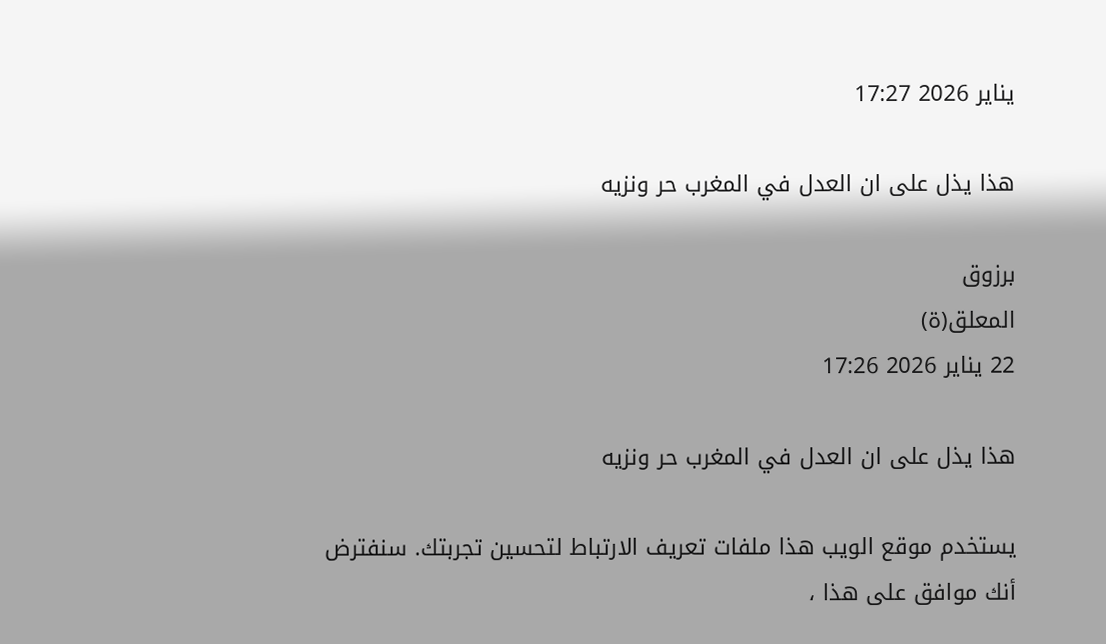يناير 2026 17:27

هذا يذل على ان العدل في المغرب حر ونزيه

برزوق
المعلق(ة)
22 يناير 2026 17:26

هذا يذل على ان العدل في المغرب حر ونزيه

يستخدم موقع الويب هذا ملفات تعريف الارتباط لتحسين تجربتك. سنفترض أنك موافق على هذا ،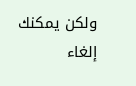ولكن يمكنك إلغاء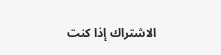الاشتراك إذا كنت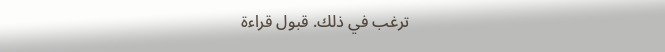ترغب في ذلك. قبول قراءة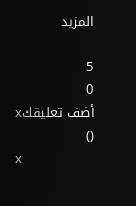المزيد

5
0
أضف تعليقكx
()
x